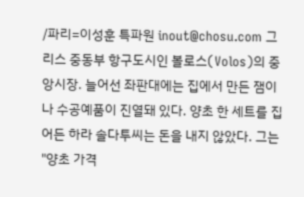/파리=이성훈 특파원 inout@chosu.com 그리스 중동부 항구도시인 볼로스(Volos)의 중앙시장. 늘어선 좌판대에는 집에서 만든 잼이나 수공예품이 진열돼 있다. 양초 한 세트를 집어든 하라 솔다투씨는 돈을 내지 않았다. 그는 "양초 가격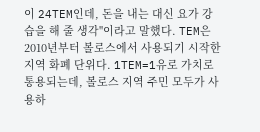이 24TEM인데, 돈을 내는 대신 요가 강습을 해 줄 생각"이라고 말했다. TEM은 2010년부터 볼로스에서 사용되기 시작한 지역 화폐 단위다. 1TEM=1유로 가치로 통용되는데, 볼로스 지역 주민 모두가 사용하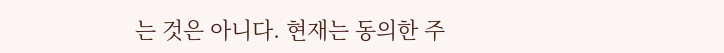는 것은 아니다. 현재는 동의한 주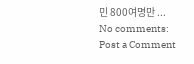민 800여명만 ...
No comments:
Post a Comment